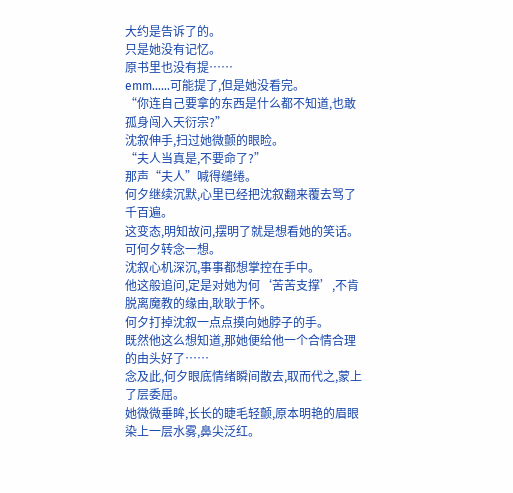大约是告诉了的。
只是她没有记忆。
原书里也没有提……
emm……可能提了,但是她没看完。
“你连自己要拿的东西是什么都不知道,也敢孤身闯入天衍宗?”
沈叙伸手,扫过她微颤的眼睑。
“夫人当真是,不要命了?”
那声“夫人”喊得缱绻。
何夕继续沉默,心里已经把沈叙翻来覆去骂了千百遍。
这变态,明知故问,摆明了就是想看她的笑话。
可何夕转念一想。
沈叙心机深沉,事事都想掌控在手中。
他这般追问,定是对她为何‘苦苦支撑’,不肯脱离魔教的缘由,耿耿于怀。
何夕打掉沈叙一点点摸向她脖子的手。
既然他这么想知道,那她便给他一个合情合理的由头好了……
念及此,何夕眼底情绪瞬间散去,取而代之,蒙上了层委屈。
她微微垂眸,长长的睫毛轻颤,原本明艳的眉眼染上一层水雾,鼻尖泛红。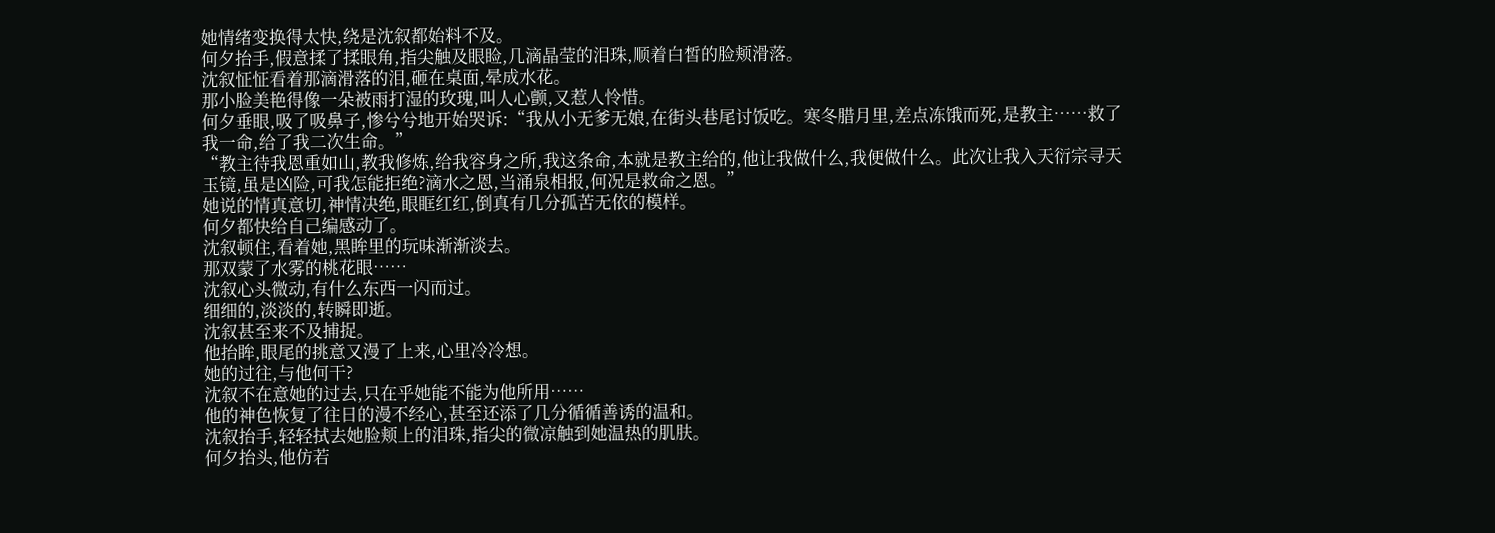她情绪变换得太快,绕是沈叙都始料不及。
何夕抬手,假意揉了揉眼角,指尖触及眼睑,几滴晶莹的泪珠,顺着白皙的脸颊滑落。
沈叙怔怔看着那滴滑落的泪,砸在桌面,晕成水花。
那小脸美艳得像一朵被雨打湿的玫瑰,叫人心颤,又惹人怜惜。
何夕垂眼,吸了吸鼻子,惨兮兮地开始哭诉:“我从小无爹无娘,在街头巷尾讨饭吃。寒冬腊月里,差点冻饿而死,是教主……救了我一命,给了我二次生命。”
“教主待我恩重如山,教我修炼,给我容身之所,我这条命,本就是教主给的,他让我做什么,我便做什么。此次让我入天衍宗寻天玉镜,虽是凶险,可我怎能拒绝?滴水之恩,当涌泉相报,何况是救命之恩。”
她说的情真意切,神情决绝,眼眶红红,倒真有几分孤苦无依的模样。
何夕都快给自己编感动了。
沈叙顿住,看着她,黑眸里的玩味渐渐淡去。
那双蒙了水雾的桃花眼……
沈叙心头微动,有什么东西一闪而过。
细细的,淡淡的,转瞬即逝。
沈叙甚至来不及捕捉。
他抬眸,眼尾的挑意又漫了上来,心里冷冷想。
她的过往,与他何干?
沈叙不在意她的过去,只在乎她能不能为他所用……
他的神色恢复了往日的漫不经心,甚至还添了几分循循善诱的温和。
沈叙抬手,轻轻拭去她脸颊上的泪珠,指尖的微凉触到她温热的肌肤。
何夕抬头,他仿若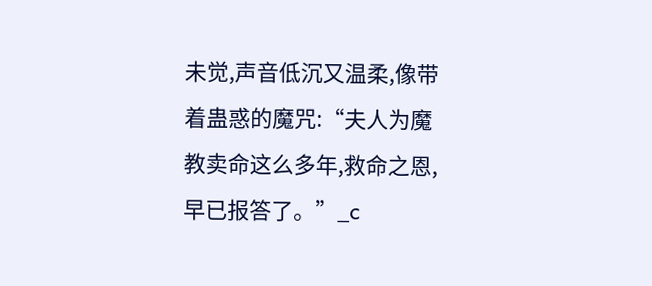未觉,声音低沉又温柔,像带着蛊惑的魔咒:“夫人为魔教卖命这么多年,救命之恩,早已报答了。”_c